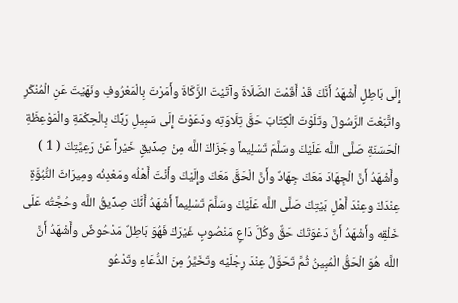إِلَى بَاطِلٍ أَشْهَدُ أَنَّكَ قَدْ أَقَمْتَ الصَّلَاةَ وآتَيْتَ الزَّكَاةَ وأَمَرْتَ بِالْمَعْرُوفِ ونَهَيْتَ عَنِ الْمُنْكَرِ واتَّبَعْتَ الرَّسُولَ وتَلَوْتَ الْكِتَابَ حَقَّ تِلَاوَتِه ودَعَوْتَ إِلَى سَبِيلِ رَبِّكَ بِالْحِكْمَةِ والْمَوْعِظَةِ الْحَسَنَةِ صَلَّى اللَّه عَلَيْكَ وسَلَّمَ تَسْلِيماً وجَزَاكَ اللَّه مِنْ صِدِّيقٍ خَيْراً عَنْ رَعِيَّتِكَ ( 1 ) وأَشْهَدُ أَنَّ الْجِهَادَ مَعَكَ جِهَادٌ وأَنَّ الْحَقَّ مَعَكَ وإِلَيْكَ وأَنْتَ أَهْلُه ومَعْدِنُه ومِيرَاثَ النُّبُوَّةِ عِنْدَكَ وعِنْدَ أَهْلِ بَيْتِكَ صَلَّى اللَّه عَلَيْكَ وسَلَّمَ تَسْلِيماً أَشْهَدُ أَنَّكَ صِدِّيقُ اللَّه وحُجَّتُه عَلَى خَلْقِه وأَشْهَدُ أَنَّ دَعْوَتَكَ حَقٌّ وكُلَّ دَاعٍ مَنْصُوبٍ غَيْرَكَ فَهُوَ بَاطِلٌ مَدْحُوضٌ وأَشْهَدُ أَنَّ اللَّه هُوَ الْحَقُّ الْمُبِينُ ثُمَّ تَحَوَّلُ عِنْدَ رِجْلَيْه وتَخَيَّرُ مِنَ الدُّعَاءِ وتَدْعُو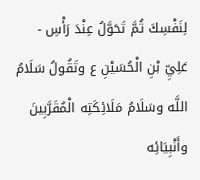لِنَفْسِكَ ثُمَّ تَحَوَّلُ عِنْدَ رَأْسِ - عَلِيِّ بْنِ الْحُسَيْنِ ع وتَقُولُ سَلَامُ اللَّه وسَلَامُ مَلَائِكَتِه الْمُقَرَّبِينَ وأَنْبِيَائِه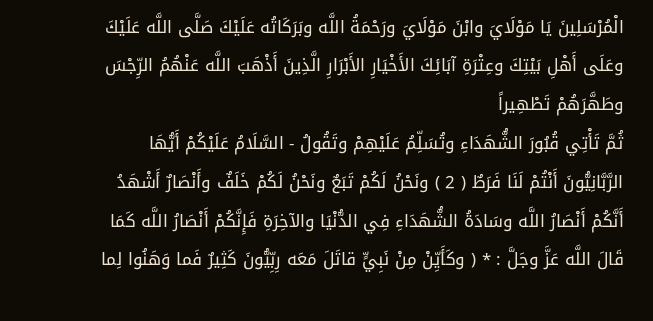الْمُرْسَلِينَ يَا مَوْلَايَ وابْنَ مَوْلَايَ ورَحْمَةُ اللَّه وبَرَكَاتُه عَلَيْكَ صَلَّى اللَّه عَلَيْكَ وعَلَى أَهْلِ بَيْتِكَ وعِتْرَةِ آبَائِكَ الأَخْيَارِ الأَبْرَارِ الَّذِينَ أَذْهَبَ اللَّه عَنْهُمُ الرِّجْسَ وطَهَّرَهُمْ تَطْهِيراً
ثُمَّ تَأْتِي قُبُورَ الشُّهَدَاءِ وتُسَلِّمُ عَلَيْهِمْ وتَقُولُ - السَّلَامُ عَلَيْكُمْ أَيُّهَا الرَّبَّانِيُّونَ أَنْتُمْ لَنَا فَرَطٌ ( 2 ) ونَحْنُ لَكُمْ تَبَعٌ ونَحْنُ لَكُمْ خَلَفٌ وأَنْصَارٌ أَشْهَدُ أَنَّكُمْ أَنْصَارُ اللَّه وسَادَةُ الشُّهَدَاءِ فِي الدُّنْيَا والآخِرَةِ فَإِنَّكُمْ أَنْصَارُ اللَّه كَمَا قَالَ اللَّه عَزَّ وجَلَّ : * ( وكَأَيِّنْ مِنْ نَبِيٍّ قاتَلَ مَعَه رِبِّيُّونَ كَثِيرٌ فَما وَهَنُوا لِما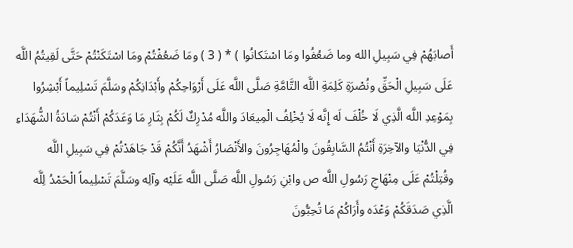أَصابَهُمْ فِي سَبِيلِ الله وما ضَعُفُوا ومَا اسْتَكانُوا ) * ( 3 ) ومَا ضَعُفْتُمْ ومَا اسْتَكَنْتُمْ حَتَّى لَقِيتُمُ اللَّه عَلَى سَبِيلِ الْحَقِّ ونُصْرَةِ كَلِمَةِ اللَّه التَّامَّةِ صَلَّى اللَّه عَلَى أَرْوَاحِكُمْ وأَبْدَانِكُمْ وسَلَّمَ تَسْلِيماً أَبْشِرُوا بِمَوْعِدِ اللَّه الَّذِي لَا خُلْفَ لَه إِنَّه لَا يُخْلِفُ الْمِيعَادَ واللَّه مُدْرِكٌ لَكُمْ بِثَارِ مَا وَعَدَكُمْ أَنْتُمْ سَادَةُ الشُّهَدَاءِ فِي الدُّنْيَا والآخِرَةِ أَنْتُمُ السَّابِقُونَ والْمُهَاجِرُونَ والأَنْصَارُ أَشْهَدُ أَنَّكُمْ قَدْ جَاهَدْتُمْ فِي سَبِيلِ اللَّه وقُتِلْتُمْ عَلَى مِنْهَاجِ رَسُولِ اللَّه ص وابْنِ رَسُولِ اللَّه صَلَّى اللَّه عَلَيْه وآلِه وسَلَّمَ تَسْلِيماً الْحَمْدُ لِلَّه الَّذِي صَدَقَكُمْ وَعْدَه وأَرَاكُمْ مَا تُحِبُّونَ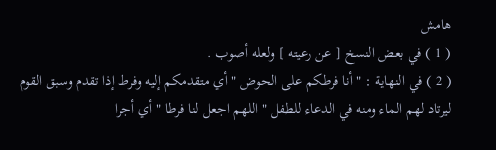هامش
( 1 ) في بعض النسخ [ عن رعيته ] ولعله أصوب .
( 2 ) في النهاية : " أنا فرطكم على الحوض " أي متقدمكم إليه وفرط إذا تقدم وسبق القوم ليرتاد لهم الماء ومنه في الدعاء للطفل " اللهم اجعل لنا فرطا " أي أجرا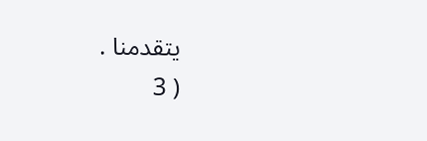يتقدمنا .
( 3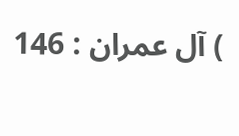) آل عمران : 146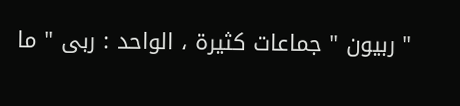" ربيون " جماعات كثيرة ، الواحد : ربى " ما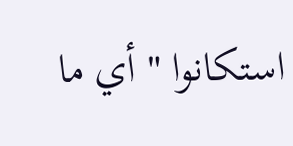استكانوا " أي ما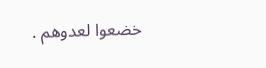خضعوا لعدوهم .